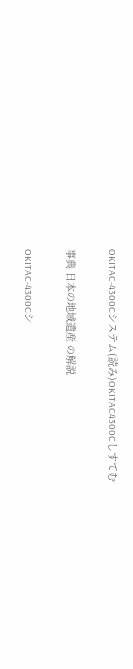OKITAC-4300Cシステム(読み)OKITAC4300Cしすてむ

事典 日本の地域遺産 の解説

OKITAC-4300Cシ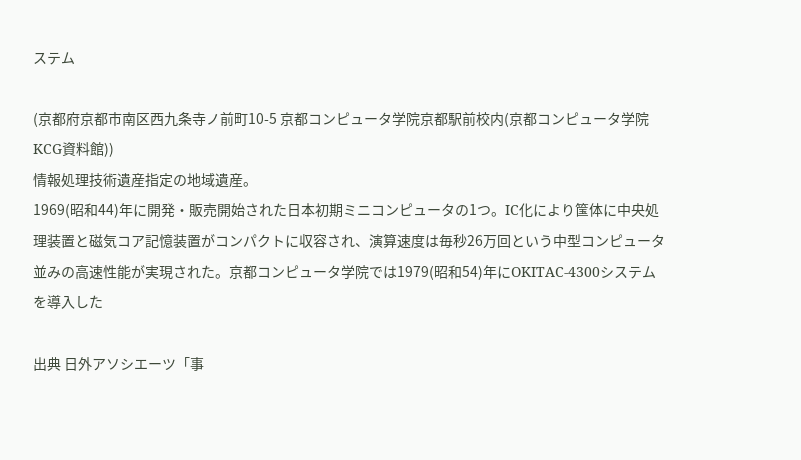ステム

(京都府京都市南区西九条寺ノ前町10-5 京都コンピュータ学院京都駅前校内(京都コンピュータ学院KCG資料館))
情報処理技術遺産指定の地域遺産。
1969(昭和44)年に開発・販売開始された日本初期ミニコンピュータの1つ。IC化により筺体に中央処理装置と磁気コア記憶装置がコンパクトに収容され、演算速度は毎秒26万回という中型コンピュータ並みの高速性能が実現された。京都コンピュータ学院では1979(昭和54)年にOKITAC-4300システムを導入した

出典 日外アソシエーツ「事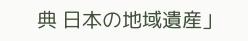典 日本の地域遺産」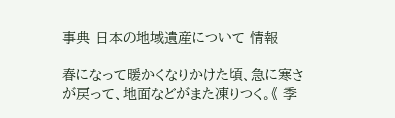事典 日本の地域遺産について 情報

春になって暖かくなりかけた頃、急に寒さが戻って、地面などがまた凍りつく。《 季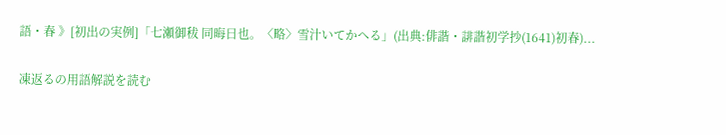語・春 》[初出の実例]「七瀬御秡 同晦日也。〈略〉雪汁いてかへる」(出典:俳諧・誹諧初学抄(1641)初春)...

凍返るの用語解説を読む